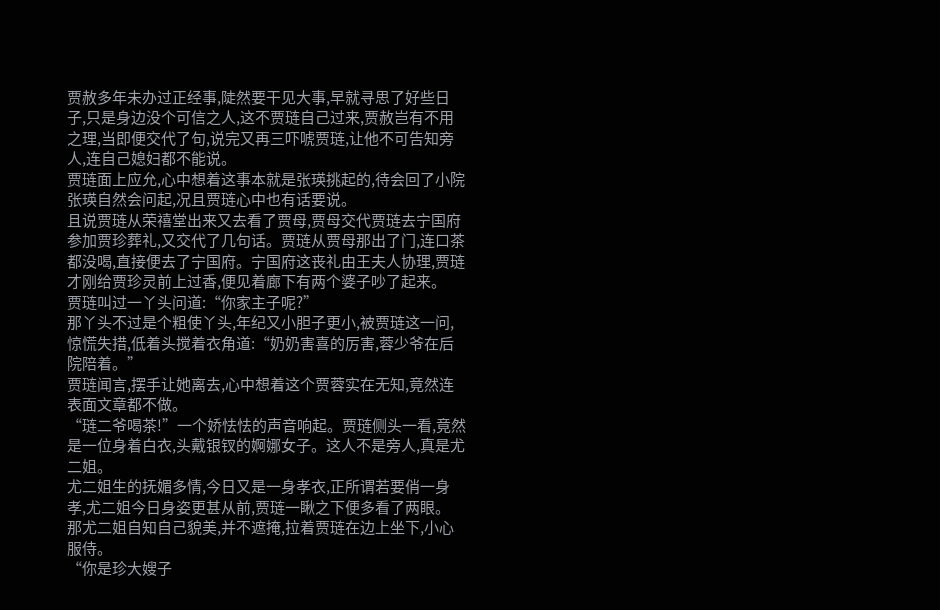贾赦多年未办过正经事,陡然要干见大事,早就寻思了好些日子,只是身边没个可信之人,这不贾琏自己过来,贾赦岂有不用之理,当即便交代了句,说完又再三吓唬贾琏,让他不可告知旁人,连自己媳妇都不能说。
贾琏面上应允,心中想着这事本就是张瑛挑起的,待会回了小院张瑛自然会问起,况且贾琏心中也有话要说。
且说贾琏从荣禧堂出来又去看了贾母,贾母交代贾琏去宁国府参加贾珍葬礼,又交代了几句话。贾琏从贾母那出了门,连口茶都没喝,直接便去了宁国府。宁国府这丧礼由王夫人协理,贾琏才刚给贾珍灵前上过香,便见着廊下有两个婆子吵了起来。
贾琏叫过一丫头问道:“你家主子呢?”
那丫头不过是个粗使丫头,年纪又小胆子更小,被贾琏这一问,惊慌失措,低着头搅着衣角道:“奶奶害喜的厉害,蓉少爷在后院陪着。”
贾琏闻言,摆手让她离去,心中想着这个贾蓉实在无知,竟然连表面文章都不做。
“琏二爷喝茶!”一个娇怯怯的声音响起。贾琏侧头一看,竟然是一位身着白衣,头戴银钗的婀娜女子。这人不是旁人,真是尤二姐。
尤二姐生的抚媚多情,今日又是一身孝衣,正所谓若要俏一身孝,尤二姐今日身姿更甚从前,贾琏一瞅之下便多看了两眼。
那尤二姐自知自己貌美,并不遮掩,拉着贾琏在边上坐下,小心服侍。
“你是珍大嫂子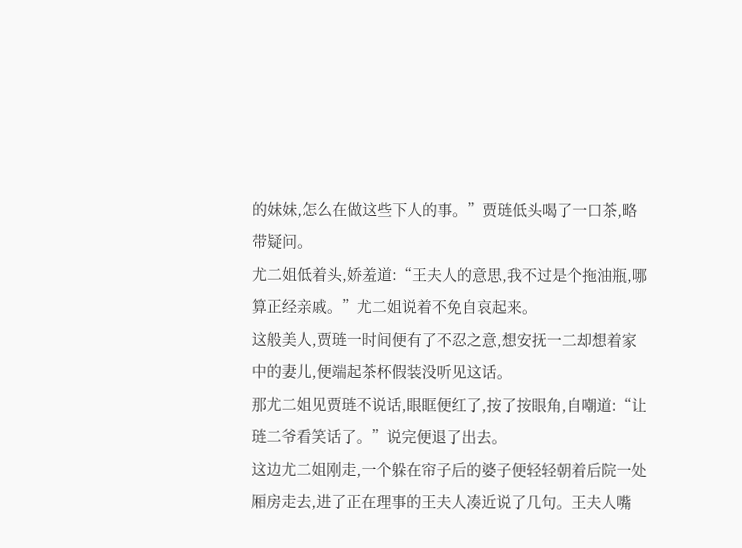的妹妹,怎么在做这些下人的事。”贾琏低头喝了一口茶,略带疑问。
尤二姐低着头,娇羞道:“王夫人的意思,我不过是个拖油瓶,哪算正经亲戚。”尤二姐说着不免自哀起来。
这般美人,贾琏一时间便有了不忍之意,想安抚一二却想着家中的妻儿,便端起茶杯假装没听见这话。
那尤二姐见贾琏不说话,眼眶便红了,按了按眼角,自嘲道:“让琏二爷看笑话了。”说完便退了出去。
这边尤二姐刚走,一个躲在帘子后的婆子便轻轻朝着后院一处厢房走去,进了正在理事的王夫人凑近说了几句。王夫人嘴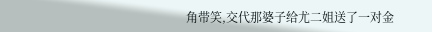角带笑,交代那婆子给尤二姐送了一对金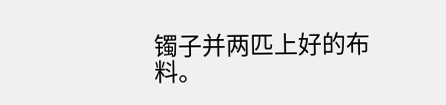镯子并两匹上好的布料。